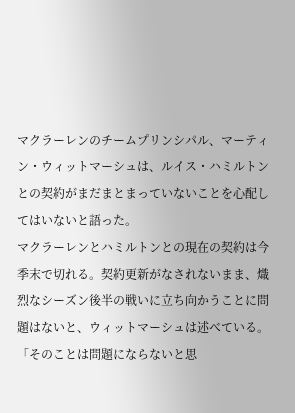マクラーレンのチームプリンシパル、マーティン・ウィットマーシュは、ルイス・ハミルトンとの契約がまだまとまっていないことを心配してはいないと語った。
マクラーレンとハミルトンとの現在の契約は今季末で切れる。契約更新がなされないまま、熾烈なシーズン後半の戦いに立ち向かうことに問題はないと、ウィットマーシュは述べている。
「そのことは問題にならないと思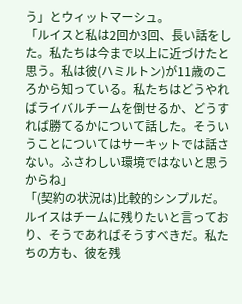う」とウィットマーシュ。
「ルイスと私は2回か3回、長い話をした。私たちは今まで以上に近づけたと思う。私は彼(ハミルトン)が11歳のころから知っている。私たちはどうやればライバルチームを倒せるか、どうすれば勝てるかについて話した。そういうことについてはサーキットでは話さない。ふさわしい環境ではないと思うからね」
「(契約の状況は)比較的シンプルだ。ルイスはチームに残りたいと言っており、そうであればそうすべきだ。私たちの方も、彼を残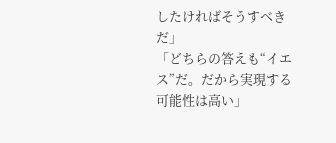したければそうすべきだ」
「どちらの答えも“イエス”だ。だから実現する可能性は高い」